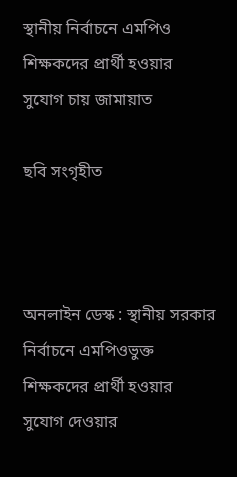স্থানীয় নির্বাচনে এমপিও শিক্ষকদের প্রার্থী হওয়ার সুযোগ চায় জামায়াত

ছবি সংগৃহীত



অনলাইন ডেস্ক : স্থানীয় সরকার নির্বাচনে এমপিওভুক্ত শিক্ষকদের প্রার্থী হওয়ার সুযোগ দেওয়ার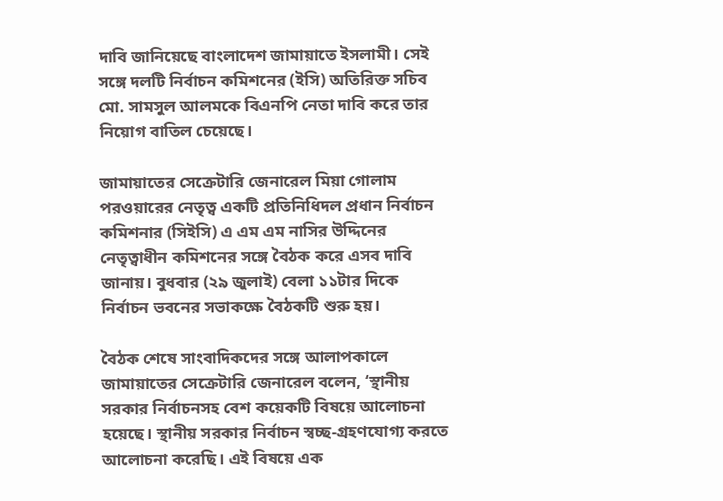দাবি জানিয়েছে বাংলাদেশ জামায়াতে ইসলামী। সেই সঙ্গে দলটি নির্বাচন কমিশনের (ইসি) অতিরিক্ত সচিব মো. সামসুল আলমকে বিএনপি নেতা দাবি করে তার নিয়োগ বাতিল চেয়েছে।

জামায়াতের সেক্রেটারি জেনারেল মিয়া গোলাম পরওয়ারের নেতৃত্ব একটি প্রতিনিধিদল প্রধান নির্বাচন কমিশনার (সিইসি) এ এম এম নাসির উদ্দিনের নেতৃত্বাধীন কমিশনের সঙ্গে বৈঠক করে এসব দাবি জানায়। বুধবার (২৯ জুলাই) বেলা ১১টার দিকে নির্বাচন ভবনের সভাকক্ষে বৈঠকটি শুরু হয়।

বৈঠক শেষে সাংবাদিকদের সঙ্গে আলাপকালে জামায়াতের সেক্রেটারি জেনারেল বলেন, ‘স্থানীয় সরকার নির্বাচনসহ বেশ কয়েকটি বিষয়ে আলোচনা হয়েছে। স্থানীয় সরকার নির্বাচন স্বচ্ছ-গ্রহণযোগ্য করতে আলোচনা করেছি। এই বিষয়ে এক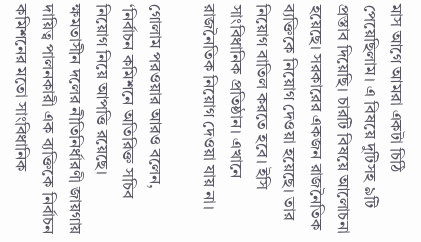মাস আগে আমরা একটা চিঠি পেয়েছিলাম। এ বিষয়ে দুটিসহ ৯টি প্রস্তাব দিয়েছি। চারটি বিষয়ে আলোচনা হয়েছে। সরকারের একজন রাজনৈতিক ব্যক্তিকে নিয়োগ দেওয়া হয়েছে। তার নিয়োগ বাতিল করতে হবে। ইসি সাংবিধানিক প্রতিষ্ঠান। এখানে রাজনৈতিক নিয়োগ দেওয়া যায় না।

গোলাম পরওয়ার আরও বলেন, ‘নির্বাচন কমিশনে অতিরিক্ত সচিব নিয়োগ নিয়ে আপত্তি রয়েছে। ক্ষমতাসীন দলের নীতিনির্ধারণী জায়গায় দায়িত্ব পালনকারী এক ব্যক্তিকে নির্বাচন কমিশনের মতো সাংবিধানিক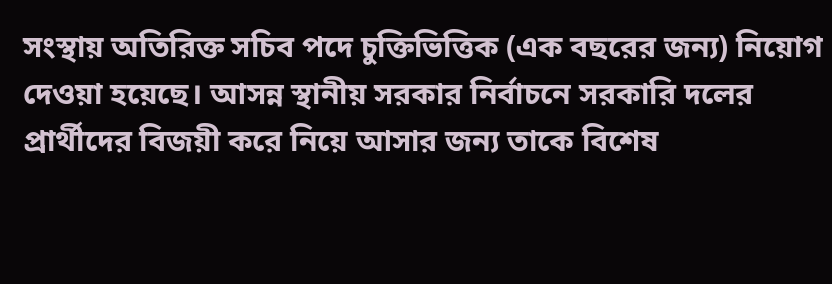সংস্থায় অতিরিক্ত সচিব পদে চুক্তিভিত্তিক (এক বছরের জন্য) নিয়োগ দেওয়া হয়েছে। আসন্ন স্থানীয় সরকার নির্বাচনে সরকারি দলের প্রার্থীদের বিজয়ী করে নিয়ে আসার জন্য তাকে বিশেষ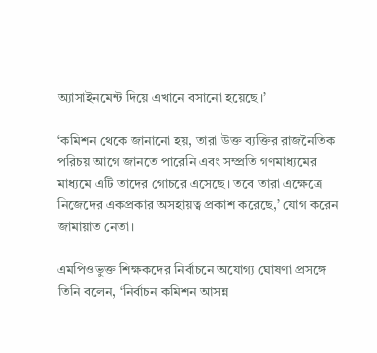অ্যাসাইনমেন্ট দিয়ে এখানে বসানো হয়েছে।’

‘কমিশন থেকে জানানো হয়, তারা উক্ত ব্যক্তির রাজনৈতিক পরিচয় আগে জানতে পারেনি এবং সম্প্রতি গণমাধ্যমের মাধ্যমে এটি তাদের গোচরে এসেছে। তবে তারা এক্ষেত্রে নিজেদের একপ্রকার অসহায়ত্ব প্রকাশ করেছে,’ যোগ করেন জামায়াত নেতা।

এমপিওভুক্ত শিক্ষকদের নির্বাচনে অযোগ্য ঘোষণা প্রসঙ্গে তিনি বলেন, ‘নির্বাচন কমিশন আসন্ন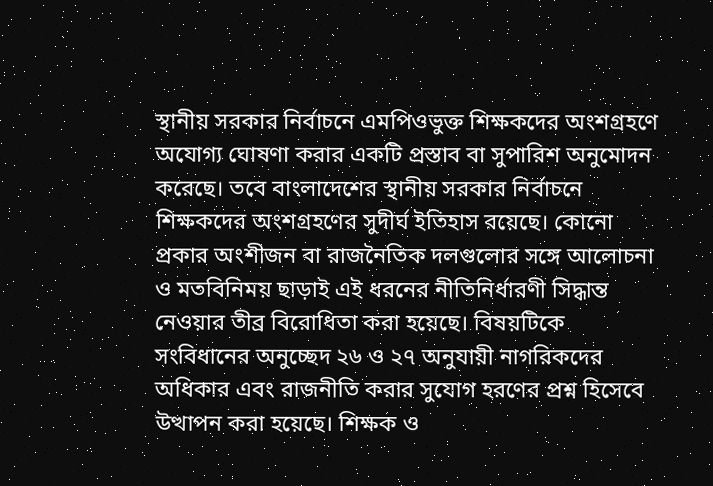স্থানীয় সরকার নির্বাচনে এমপিওভুক্ত শিক্ষকদের অংশগ্রহণে অযোগ্য ঘোষণা করার একটি প্রস্তাব বা সুপারিশ অনুমোদন করেছে। তবে বাংলাদেশের স্থানীয় সরকার নির্বাচনে শিক্ষকদের অংশগ্রহণের সুদীর্ঘ ইতিহাস রয়েছে। কোনো প্রকার অংশীজন বা রাজনৈতিক দলগুলোর সঙ্গে আলোচনা ও মতবিনিময় ছাড়াই এই ধরনের নীতিনির্ধারণী সিদ্ধান্ত নেওয়ার তীব্র বিরোধিতা করা হয়েছে। বিষয়টিকে সংবিধানের অনুচ্ছেদ ২৬ ও ২৭ অনুযায়ী নাগরিকদের অধিকার এবং রাজনীতি করার সুযোগ হরণের প্রশ্ন হিসেবে উত্থাপন করা হয়েছে। শিক্ষক ও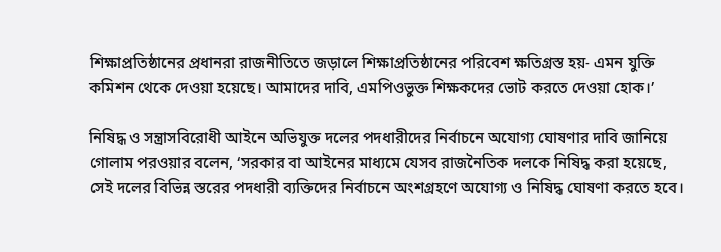শিক্ষাপ্রতিষ্ঠানের প্রধানরা রাজনীতিতে জড়ালে শিক্ষাপ্রতিষ্ঠানের পরিবেশ ক্ষতিগ্রস্ত হয়- এমন যুক্তি কমিশন থেকে দেওয়া হয়েছে। আমাদের দাবি, এমপিওভুক্ত শিক্ষকদের ভোট করতে দেওয়া হোক।’

নিষিদ্ধ ও সন্ত্রাসবিরোধী আইনে অভিযুক্ত দলের পদধারীদের নির্বাচনে অযোগ্য ঘোষণার দাবি জানিয়ে গোলাম পরওয়ার বলেন, ‘সরকার বা আইনের মাধ্যমে যেসব রাজনৈতিক দলকে নিষিদ্ধ করা হয়েছে, সেই দলের বিভিন্ন স্তরের পদধারী ব্যক্তিদের নির্বাচনে অংশগ্রহণে অযোগ্য ও নিষিদ্ধ ঘোষণা করতে হবে।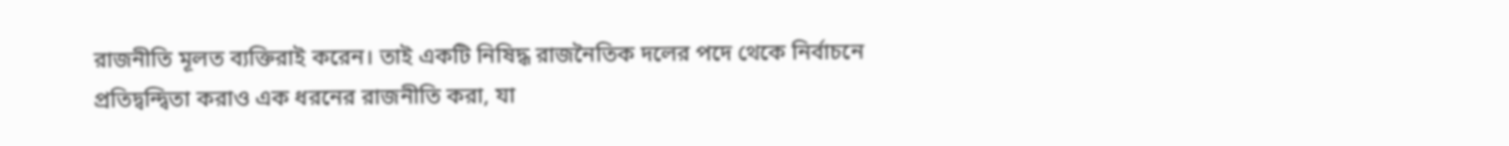রাজনীতি মূলত ব্যক্তিরাই করেন। তাই একটি নিষিদ্ধ রাজনৈতিক দলের পদে থেকে নির্বাচনে প্রতিদ্বন্দ্বিতা করাও এক ধরনের রাজনীতি করা, যা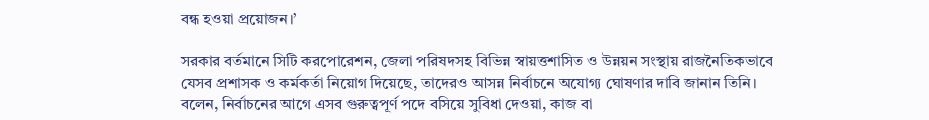বন্ধ হওয়া প্রয়োজন।’

সরকার বর্তমানে সিটি করপোরেশন, জেলা পরিষদসহ বিভিন্ন স্বায়ত্তশাসিত ও উন্নয়ন সংস্থায় রাজনৈতিকভাবে যেসব প্রশাসক ও কর্মকর্তা নিয়োগ দিয়েছে, তাদেরও আসন্ন নির্বাচনে অযোগ্য ঘোষণার দাবি জানান তিনি। বলেন, নির্বাচনের আগে এসব গুরুত্বপূর্ণ পদে বসিয়ে সুবিধা দেওয়া, কাজ বা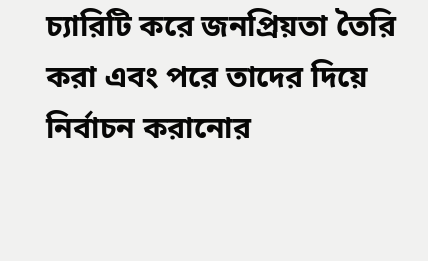চ্যারিটি করে জনপ্রিয়তা তৈরি করা এবং পরে তাদের দিয়ে নির্বাচন করানোর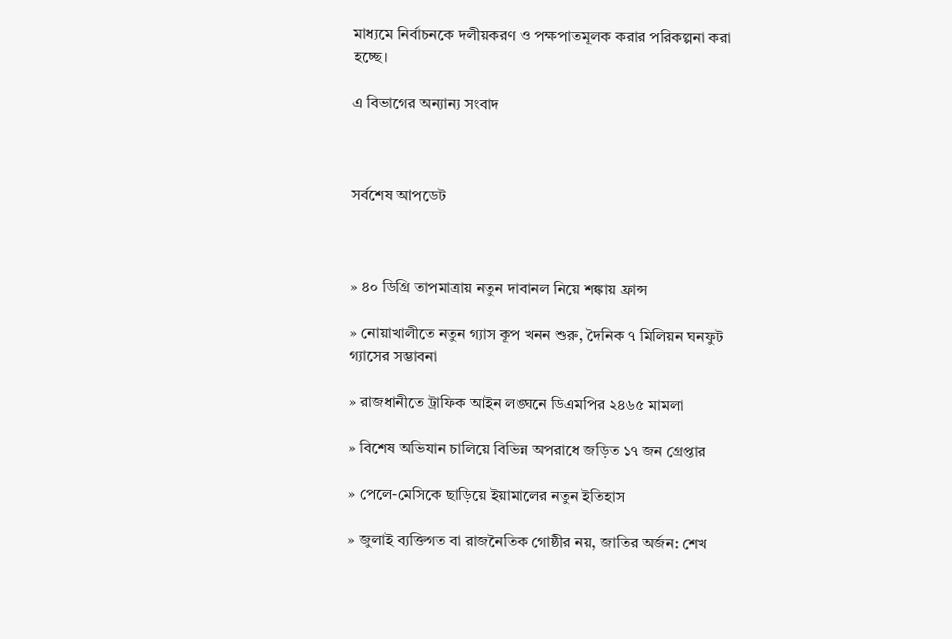মাধ্যমে নির্বাচনকে দলীয়করণ ও পক্ষপাতমূলক করার পরিকল্পনা করা হচ্ছে।

এ বিভাগের অন্যান্য সংবাদ



সর্বশেষ আপডেট



» ৪০ ডিগ্রি তাপমাত্রায় নতুন দাবানল নিয়ে শঙ্কায় ফ্রান্স

» নোয়াখালীতে নতুন গ্যাস কূপ খনন শুরু, দৈনিক ৭ মিলিয়ন ঘনফুট গ্যাসের সম্ভাবনা

» রাজধানীতে ট্রাফিক আইন লঙ্ঘনে ডিএমপির ২৪৬৫ মামলা

» বিশেষ অভিযান চালিয়ে বিভিন্ন অপরাধে জড়িত ১৭ জন গ্রেপ্তার

» পেলে-মেসিকে ছাড়িয়ে ইয়ামালের নতুন ইতিহাস

» জুলাই ব্যক্তিগত বা রাজনৈতিক গোষ্ঠীর নয়, জাতির অর্জন: শেখ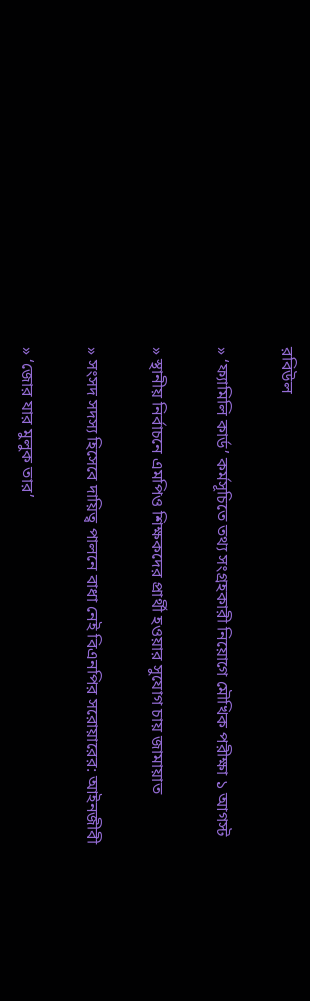রবিউল

» ‘ফ্যামিলি কার্ড’ কর্মসূচিতে তথ্য সংগ্রহকারী নিয়োগে মৌখিক পরীক্ষা ১ আগস্ট

» স্থানীয় নির্বাচনে এমপিও শিক্ষকদের প্রার্থী হওয়ার সুযোগ চায় জামায়াত

» সংসদ সদস্য হিসেবে দায়িত্ব পালনে বাধা নেই বিএনপির সরোয়ারের: আইনজীবী

» ‘জোর যার মুলুক তার’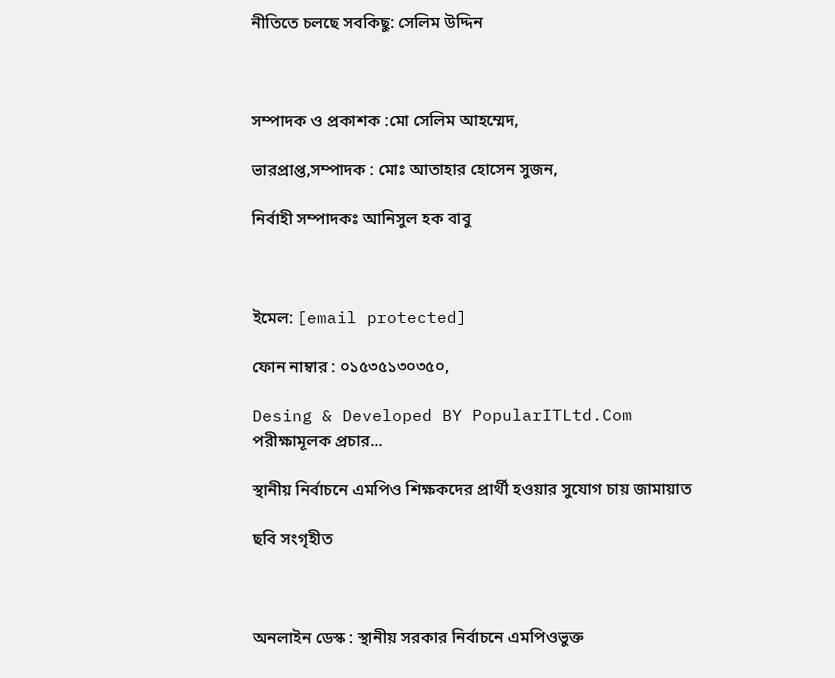নীতিতে চলছে সবকিছু: সেলিম উদ্দিন



সম্পাদক ও প্রকাশক :মো সেলিম আহম্মেদ,

ভারপ্রাপ্ত,সম্পাদক : মোঃ আতাহার হোসেন সুজন,

নির্বাহী সম্পাদকঃ আনিসুল হক বাবু



ইমেল: [email protected]

ফোন নাম্বার : ০১৫৩৫১৩০৩৫০,

Desing & Developed BY PopularITLtd.Com
পরীক্ষামূলক প্রচার...

স্থানীয় নির্বাচনে এমপিও শিক্ষকদের প্রার্থী হওয়ার সুযোগ চায় জামায়াত

ছবি সংগৃহীত



অনলাইন ডেস্ক : স্থানীয় সরকার নির্বাচনে এমপিওভুক্ত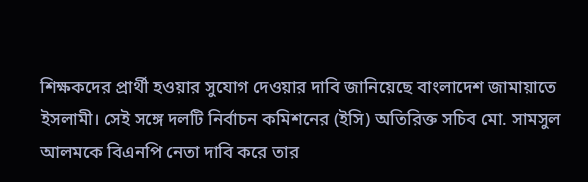শিক্ষকদের প্রার্থী হওয়ার সুযোগ দেওয়ার দাবি জানিয়েছে বাংলাদেশ জামায়াতে ইসলামী। সেই সঙ্গে দলটি নির্বাচন কমিশনের (ইসি) অতিরিক্ত সচিব মো. সামসুল আলমকে বিএনপি নেতা দাবি করে তার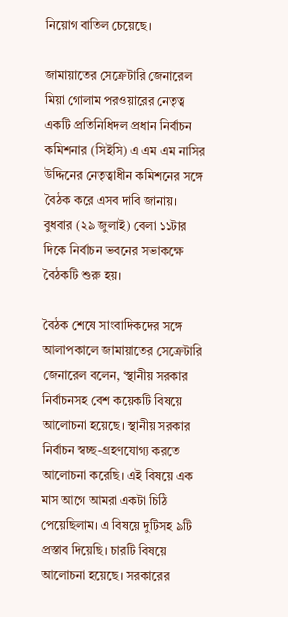নিয়োগ বাতিল চেয়েছে।

জামায়াতের সেক্রেটারি জেনারেল মিয়া গোলাম পরওয়ারের নেতৃত্ব একটি প্রতিনিধিদল প্রধান নির্বাচন কমিশনার (সিইসি) এ এম এম নাসির উদ্দিনের নেতৃত্বাধীন কমিশনের সঙ্গে বৈঠক করে এসব দাবি জানায়। বুধবার (২৯ জুলাই) বেলা ১১টার দিকে নির্বাচন ভবনের সভাকক্ষে বৈঠকটি শুরু হয়।

বৈঠক শেষে সাংবাদিকদের সঙ্গে আলাপকালে জামায়াতের সেক্রেটারি জেনারেল বলেন, ‘স্থানীয় সরকার নির্বাচনসহ বেশ কয়েকটি বিষয়ে আলোচনা হয়েছে। স্থানীয় সরকার নির্বাচন স্বচ্ছ-গ্রহণযোগ্য করতে আলোচনা করেছি। এই বিষয়ে এক মাস আগে আমরা একটা চিঠি পেয়েছিলাম। এ বিষয়ে দুটিসহ ৯টি প্রস্তাব দিয়েছি। চারটি বিষয়ে আলোচনা হয়েছে। সরকারের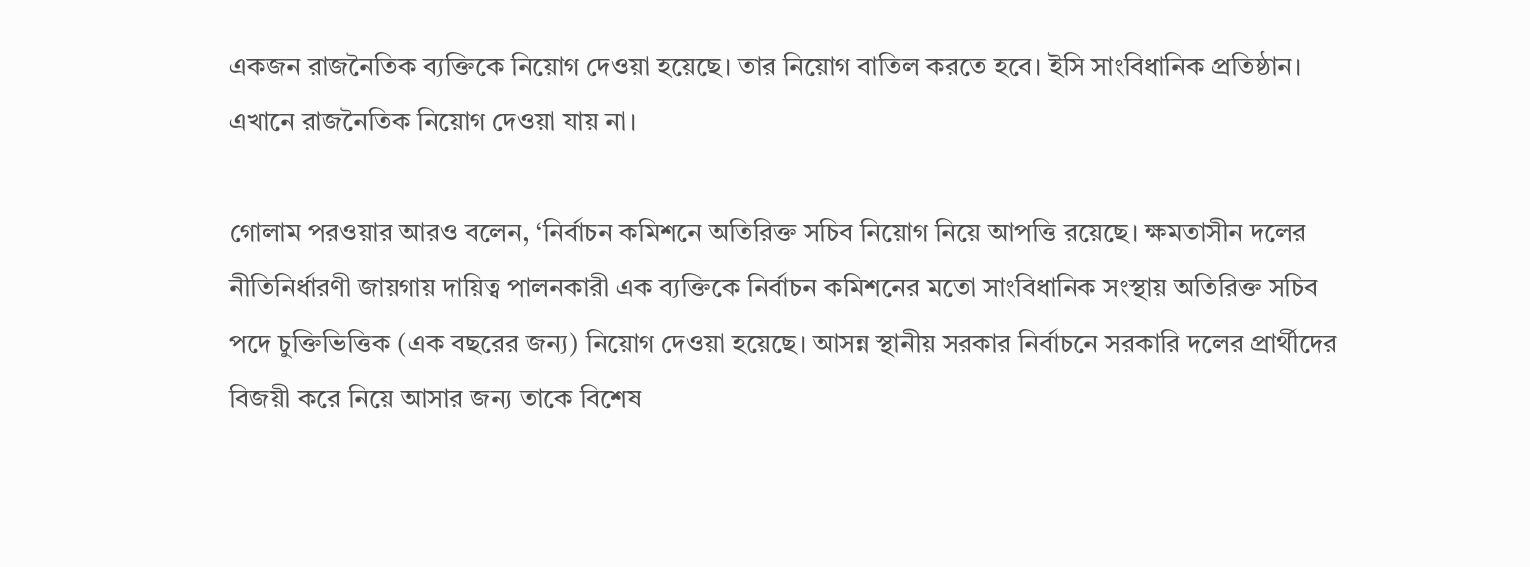একজন রাজনৈতিক ব্যক্তিকে নিয়োগ দেওয়া হয়েছে। তার নিয়োগ বাতিল করতে হবে। ইসি সাংবিধানিক প্রতিষ্ঠান। এখানে রাজনৈতিক নিয়োগ দেওয়া যায় না।

গোলাম পরওয়ার আরও বলেন, ‘নির্বাচন কমিশনে অতিরিক্ত সচিব নিয়োগ নিয়ে আপত্তি রয়েছে। ক্ষমতাসীন দলের নীতিনির্ধারণী জায়গায় দায়িত্ব পালনকারী এক ব্যক্তিকে নির্বাচন কমিশনের মতো সাংবিধানিক সংস্থায় অতিরিক্ত সচিব পদে চুক্তিভিত্তিক (এক বছরের জন্য) নিয়োগ দেওয়া হয়েছে। আসন্ন স্থানীয় সরকার নির্বাচনে সরকারি দলের প্রার্থীদের বিজয়ী করে নিয়ে আসার জন্য তাকে বিশেষ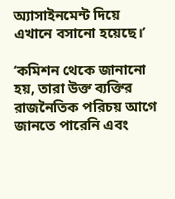অ্যাসাইনমেন্ট দিয়ে এখানে বসানো হয়েছে।’

‘কমিশন থেকে জানানো হয়, তারা উক্ত ব্যক্তির রাজনৈতিক পরিচয় আগে জানতে পারেনি এবং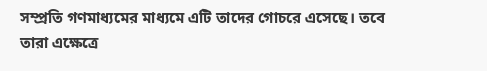সম্প্রতি গণমাধ্যমের মাধ্যমে এটি তাদের গোচরে এসেছে। তবে তারা এক্ষেত্রে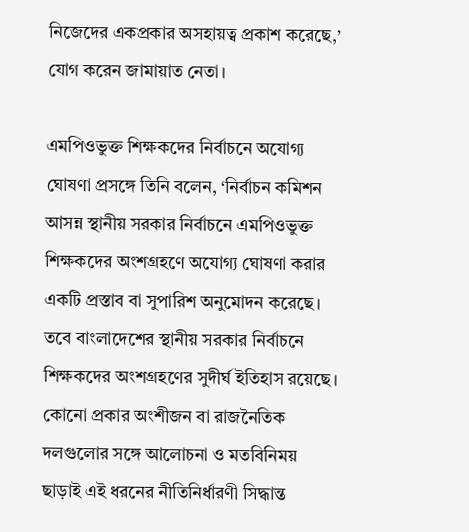নিজেদের একপ্রকার অসহায়ত্ব প্রকাশ করেছে,’ যোগ করেন জামায়াত নেতা।

এমপিওভুক্ত শিক্ষকদের নির্বাচনে অযোগ্য ঘোষণা প্রসঙ্গে তিনি বলেন, ‘নির্বাচন কমিশন আসন্ন স্থানীয় সরকার নির্বাচনে এমপিওভুক্ত শিক্ষকদের অংশগ্রহণে অযোগ্য ঘোষণা করার একটি প্রস্তাব বা সুপারিশ অনুমোদন করেছে। তবে বাংলাদেশের স্থানীয় সরকার নির্বাচনে শিক্ষকদের অংশগ্রহণের সুদীর্ঘ ইতিহাস রয়েছে। কোনো প্রকার অংশীজন বা রাজনৈতিক দলগুলোর সঙ্গে আলোচনা ও মতবিনিময় ছাড়াই এই ধরনের নীতিনির্ধারণী সিদ্ধান্ত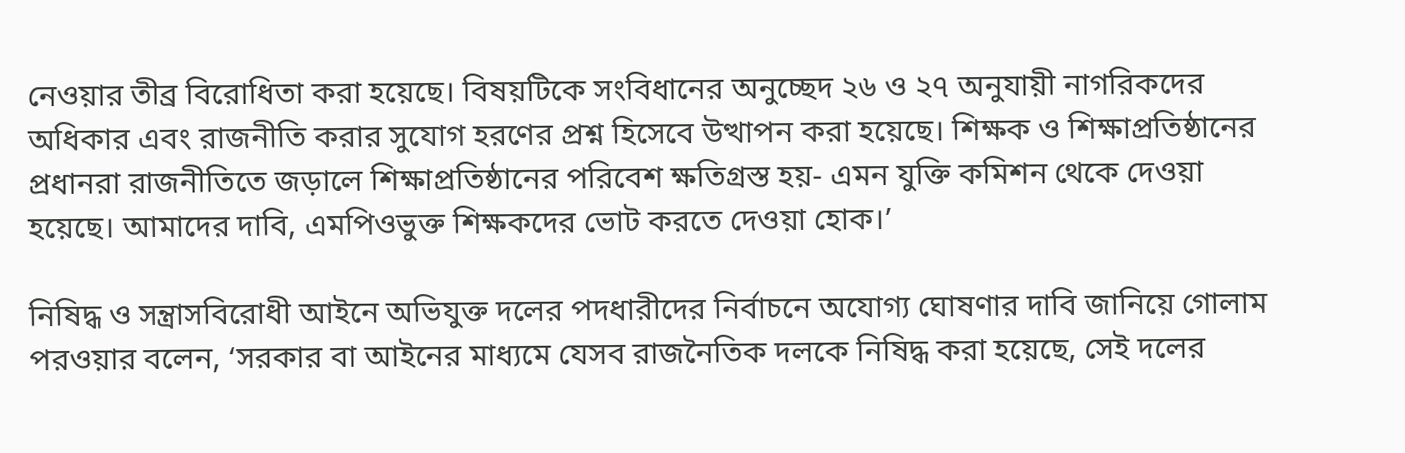নেওয়ার তীব্র বিরোধিতা করা হয়েছে। বিষয়টিকে সংবিধানের অনুচ্ছেদ ২৬ ও ২৭ অনুযায়ী নাগরিকদের অধিকার এবং রাজনীতি করার সুযোগ হরণের প্রশ্ন হিসেবে উত্থাপন করা হয়েছে। শিক্ষক ও শিক্ষাপ্রতিষ্ঠানের প্রধানরা রাজনীতিতে জড়ালে শিক্ষাপ্রতিষ্ঠানের পরিবেশ ক্ষতিগ্রস্ত হয়- এমন যুক্তি কমিশন থেকে দেওয়া হয়েছে। আমাদের দাবি, এমপিওভুক্ত শিক্ষকদের ভোট করতে দেওয়া হোক।’

নিষিদ্ধ ও সন্ত্রাসবিরোধী আইনে অভিযুক্ত দলের পদধারীদের নির্বাচনে অযোগ্য ঘোষণার দাবি জানিয়ে গোলাম পরওয়ার বলেন, ‘সরকার বা আইনের মাধ্যমে যেসব রাজনৈতিক দলকে নিষিদ্ধ করা হয়েছে, সেই দলের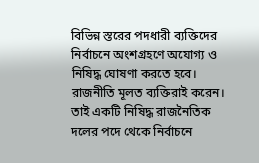বিভিন্ন স্তরের পদধারী ব্যক্তিদের নির্বাচনে অংশগ্রহণে অযোগ্য ও নিষিদ্ধ ঘোষণা করতে হবে। রাজনীতি মূলত ব্যক্তিরাই করেন। তাই একটি নিষিদ্ধ রাজনৈতিক দলের পদে থেকে নির্বাচনে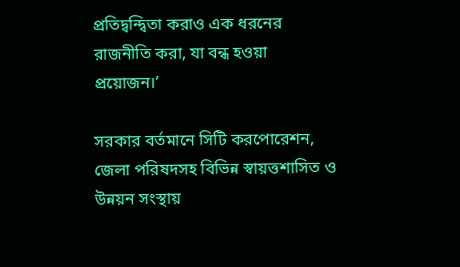প্রতিদ্বন্দ্বিতা করাও এক ধরনের রাজনীতি করা, যা বন্ধ হওয়া প্রয়োজন।’

সরকার বর্তমানে সিটি করপোরেশন, জেলা পরিষদসহ বিভিন্ন স্বায়ত্তশাসিত ও উন্নয়ন সংস্থায়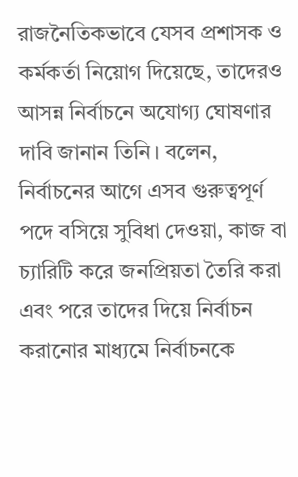রাজনৈতিকভাবে যেসব প্রশাসক ও কর্মকর্তা নিয়োগ দিয়েছে, তাদেরও আসন্ন নির্বাচনে অযোগ্য ঘোষণার দাবি জানান তিনি। বলেন, নির্বাচনের আগে এসব গুরুত্বপূর্ণ পদে বসিয়ে সুবিধা দেওয়া, কাজ বা চ্যারিটি করে জনপ্রিয়তা তৈরি করা এবং পরে তাদের দিয়ে নির্বাচন করানোর মাধ্যমে নির্বাচনকে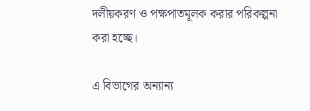দলীয়করণ ও পক্ষপাতমূলক করার পরিকল্পনা করা হচ্ছে।

এ বিভাগের অন্যান্য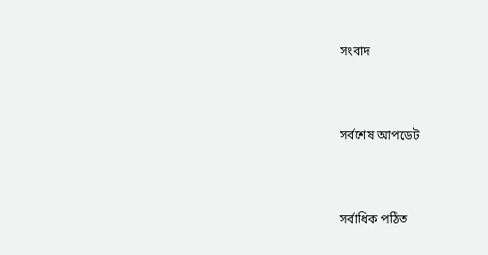সংবাদ



সর্বশেষ আপডেট



সর্বাধিক পঠিত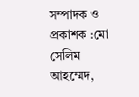সম্পাদক ও প্রকাশক :মো সেলিম আহম্মেদ,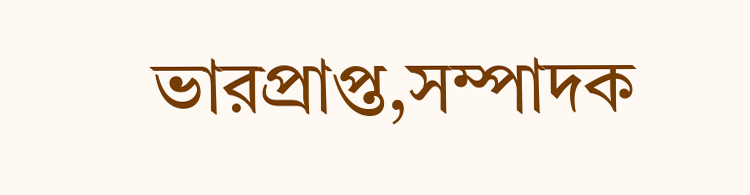ভারপ্রাপ্ত,সম্পাদক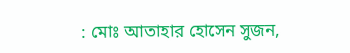: মোঃ আতাহার হোসেন সুজন,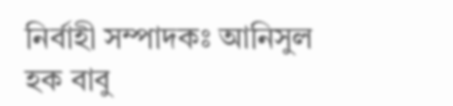নির্বাহী সম্পাদকঃ আনিসুল হক বাবু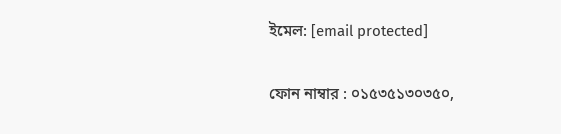ইমেল: [email protected]

ফোন নাম্বার : ০১৫৩৫১৩০৩৫০,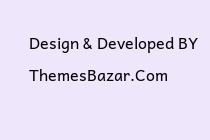Design & Developed BY ThemesBazar.Com